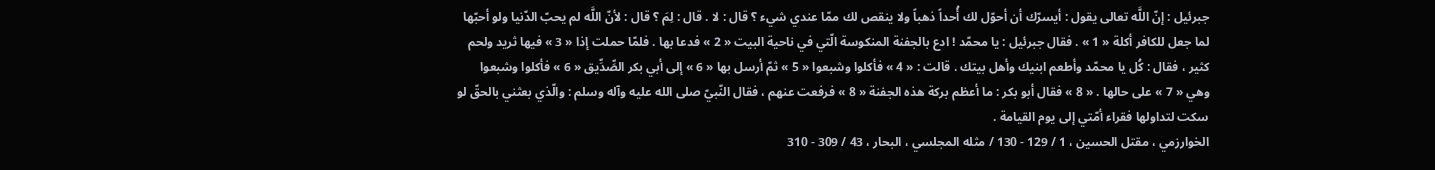جبرئيل : إنّ اللَّه تعالى يقول : أيسرّك أن أحوّل لك أُحداً ذهباً ولا ينقص لك ممّا عندي شيء ؟ قال : لا . قال : لِمَ ؟ قال : لأنّ اللَّه لم يحبّ الدّنيا ولو أحبّها لما جعل للكافر أكلة « 1 » . فقال جبرئيل : يا محمّد ! ادع بالجفنة المنكوسة الّتي في ناحية البيت « 2 » فدعا بها . فلمّا حملت إذا « 3 » فيها ثريد ولحم كثير ، فقال : كُل يا محمّد وأطعم ابنيك وأهل بيتك . قالت : « 4 » فأكلوا وشبعوا « 5 » ثمّ أرسل بها « 6 » إلى أبي بكر الصِّدِّيق « 6 » فأكلوا وشبعوا وهي « 7 » على حالها . « 8 » فقال أبو بكر : ما أعظم بركة هذه الجفنة « 8 » فرفعت عنهم ، فقال النّبيّ صلى الله عليه وآله وسلم : والّذي بعثني بالحقّ لو سكت لتداولها فقراء أمّتي إلى يوم القيامة .
الخوارزمي ، مقتل الحسين ، 1 / 129 - 130 / مثله المجلسي ، البحار ، 43 / 309 - 310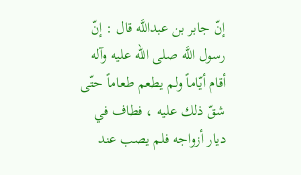إنّ جابر بن عبداللَّه قال : إنّ رسول اللَّه صلى الله عليه وآله أقام أيّاماً ولم يطعم طعاماً حتّى شقّ ذلك عليه ، فطاف في ديار أزواجه فلم يصب عند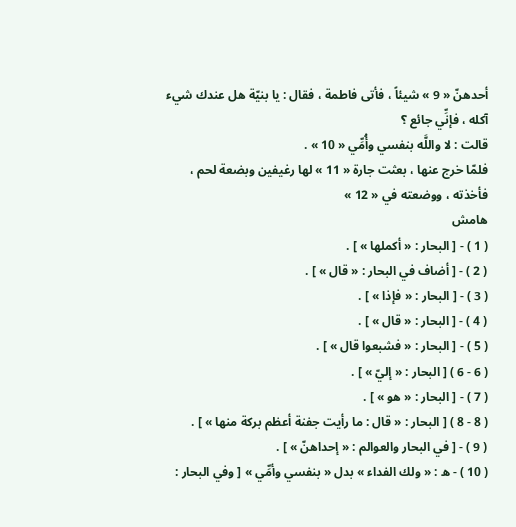أحدهنّ « 9 » شيئاً ، فأتى فاطمة ، فقال : يا بنيّة هل عندك شيء آكله ، فإنِّي جائع ؟
قالت : لا واللَّه بنفسي وأُمِّي « 10 » .
فلمّا خرج عنها ، بعثت جارة « 11 » لها رغيفين وبضعة لحم ، فأخذته ، ووضعته في « 12 »
هامش
( 1 ) - [ البحار : « أكملها » ] .
( 2 ) - [ أضاف في البحار : « قال » ] .
( 3 ) - [ البحار : « فإذا » ] .
( 4 ) - [ البحار : « قال » ] .
( 5 ) - [ البحار : « فشبعوا قال » ] .
( 6 - 6 ) [ البحار : « إليّ » ] .
( 7 ) - [ البحار : « هو » ] .
( 8 - 8 ) [ البحار : « قال : ما رأيت جفنة أعظم بركة منها » ] .
( 9 ) - [ في البحار والعوالم : « إحداهنّ » ] .
( 10 ) - ه : « ولك الفداء » بدل « بنفسي وأمِّي » [ وفي البحار :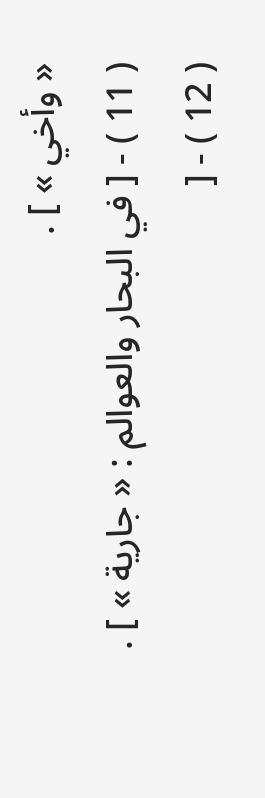« وأخي » ] .
( 11 ) - [ في البحار والعوالم : « جارية » ] .
( 12 ) - [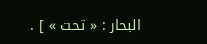البحار : « تحت » ] .